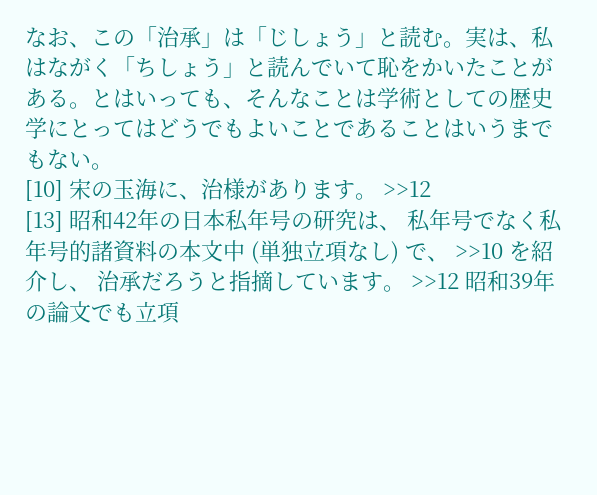なお、この「治承」は「じしょう」と読む。実は、私はながく「ちしょう」と読んでいて恥をかいたことがある。とはいっても、そんなことは学術としての歴史学にとってはどうでもよいことであることはいうまでもない。
[10] 宋の玉海に、治様があります。 >>12
[13] 昭和42年の日本私年号の研究は、 私年号でなく私年号的諸資料の本文中 (単独立項なし) で、 >>10 を紹介し、 治承だろうと指摘しています。 >>12 昭和39年の論文でも立項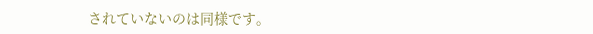されていないのは同様です。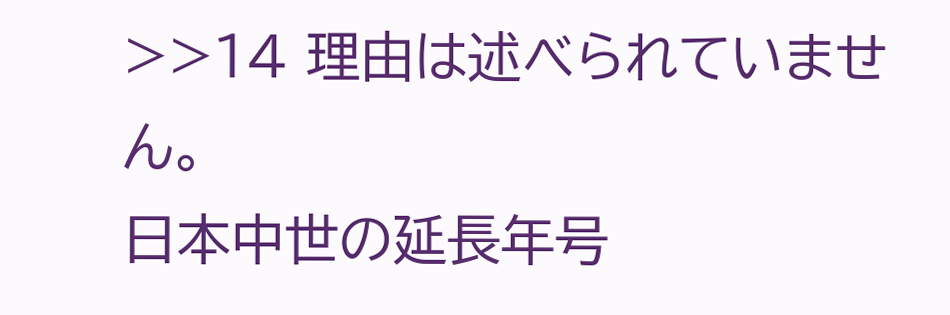>>14 理由は述べられていません。
日本中世の延長年号